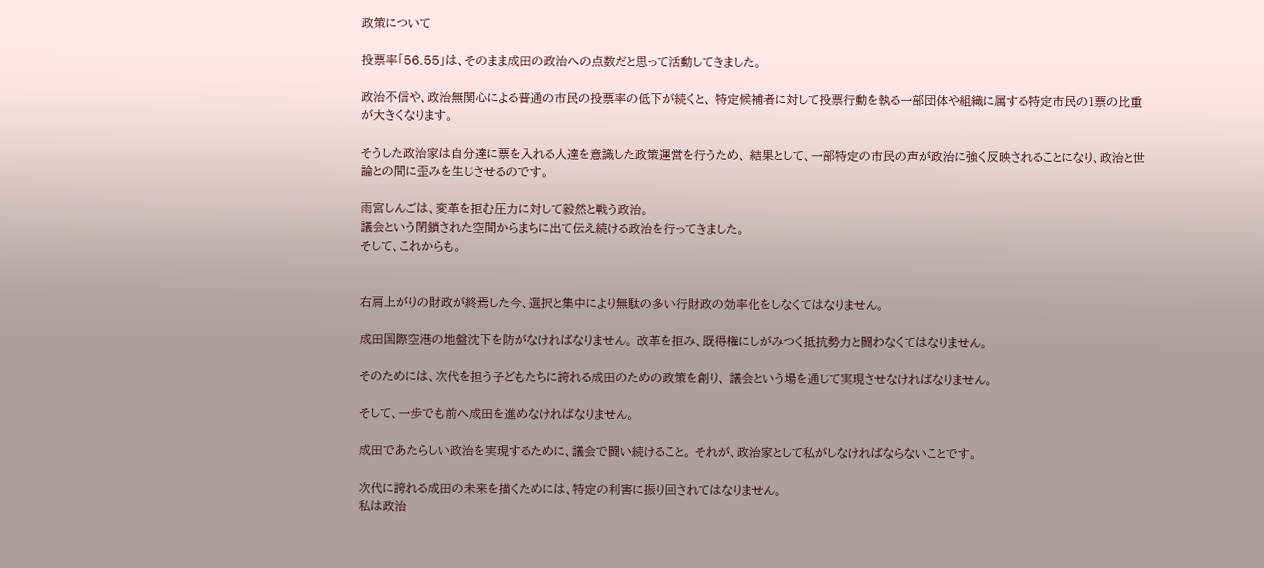政策について

投票率「56.55」は、そのまま成田の政治への点数だと思って活動してきました。

政治不信や、政治無関心による普通の市民の投票率の低下が続くと、 特定候補者に対して投票行動を執る一部団体や組織に属する特定市民の1票の比重が大きくなります。

そうした政治家は自分達に票を入れる人達を意識した政策運営を行うため、 結果として、一部特定の市民の声が政治に強く反映されることになり、政治と世論との間に歪みを生じさせるのです。

雨宮しんごは、変革を拒む圧力に対して毅然と戦う政治。
議会という閉鎖された空間からまちに出て伝え続ける政治を行ってきました。
そして、これからも。


右肩上がりの財政が終焉した今、選択と集中により無駄の多い行財政の効率化をしなくてはなりません。

成田国際空港の地盤沈下を防がなければなりません。 改革を拒み、既得権にしがみつく抵抗勢力と闘わなくてはなりません。

そのためには、次代を担う子どもたちに誇れる成田のための政策を創り、 議会という場を通じて実現させなければなりません。

そして、一歩でも前へ成田を進めなければなりません。

成田であたらしい政治を実現するために、議会で闘い続けること。 それが、政治家として私がしなければならないことです。

次代に誇れる成田の未来を描くためには、特定の利害に振り回されてはなりません。
私は政治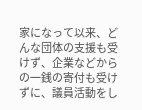家になって以来、どんな団体の支援も受けず、企業などからの一銭の寄付も受けずに、議員活動をし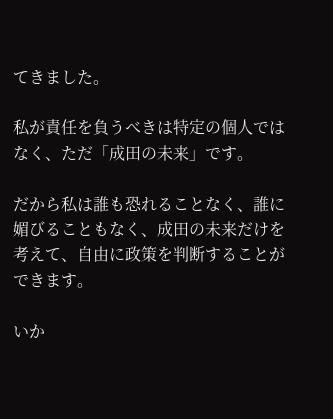てきました。

私が責任を負うべきは特定の個人ではなく、ただ「成田の未来」です。

だから私は誰も恐れることなく、誰に媚びることもなく、成田の未来だけを考えて、自由に政策を判断することができます。

いか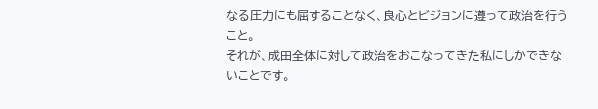なる圧力にも屈することなく、良心とビジョンに遵って政治を行うこと。
それが、成田全体に対して政治をおこなってきた私にしかできないことです。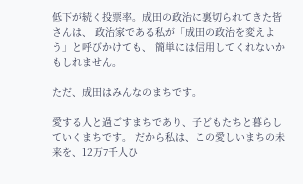低下が続く投票率。成田の政治に裏切られてきた皆さんは、 政治家である私が「成田の政治を変えよう」と呼びかけても、 簡単には信用してくれないかもしれません。

ただ、成田はみんなのまちです。

愛する人と過ごすまちであり、子どもたちと暮らしていくまちです。 だから私は、この愛しいまちの未来を、12万7千人ひ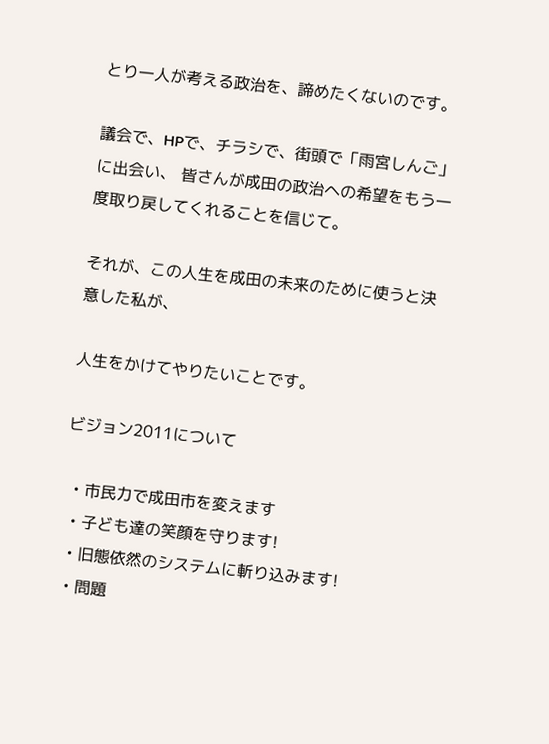とり一人が考える政治を、諦めたくないのです。

議会で、HPで、チラシで、街頭で「雨宮しんご」に出会い、 皆さんが成田の政治への希望をもう一度取り戻してくれることを信じて。

それが、この人生を成田の未来のために使うと決意した私が、

人生をかけてやりたいことです。

ビジョン2011について

  • 市民力で成田市を変えます
  • 子ども達の笑顔を守ります!
  • 旧態依然のシステムに斬り込みます!
  • 問題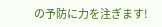の予防に力を注ぎます!